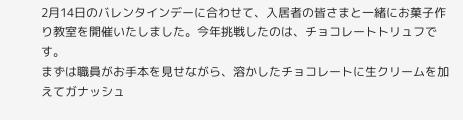2月14日のバレンタインデーに合わせて、入居者の皆さまと一緒にお菓子作り教室を開催いたしました。今年挑戦したのは、チョコレートトリュフです。
まずは職員がお手本を見せながら、溶かしたチョコレートに生クリームを加えてガナッシュ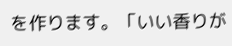を作ります。「いい香りが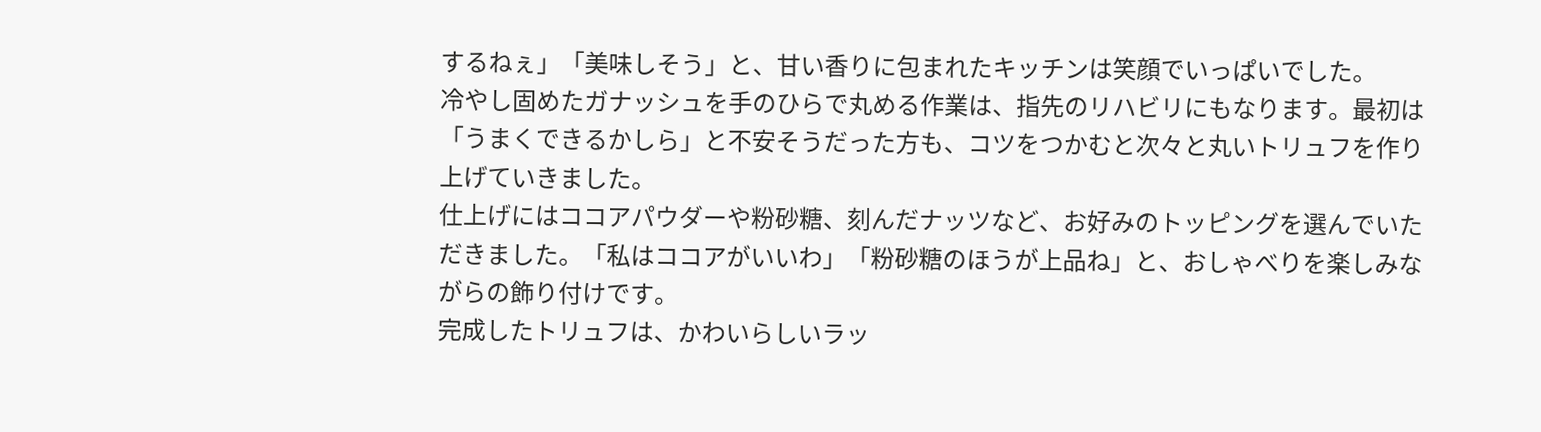するねぇ」「美味しそう」と、甘い香りに包まれたキッチンは笑顔でいっぱいでした。
冷やし固めたガナッシュを手のひらで丸める作業は、指先のリハビリにもなります。最初は「うまくできるかしら」と不安そうだった方も、コツをつかむと次々と丸いトリュフを作り上げていきました。
仕上げにはココアパウダーや粉砂糖、刻んだナッツなど、お好みのトッピングを選んでいただきました。「私はココアがいいわ」「粉砂糖のほうが上品ね」と、おしゃべりを楽しみながらの飾り付けです。
完成したトリュフは、かわいらしいラッ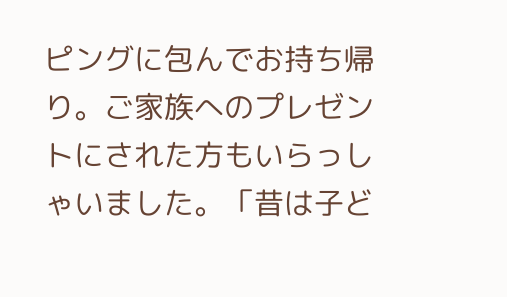ピングに包んでお持ち帰り。ご家族へのプレゼントにされた方もいらっしゃいました。「昔は子ど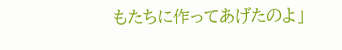もたちに作ってあげたのよ」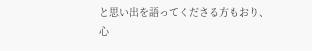と思い出を語ってくださる方もおり、心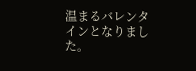温まるバレンタインとなりました。